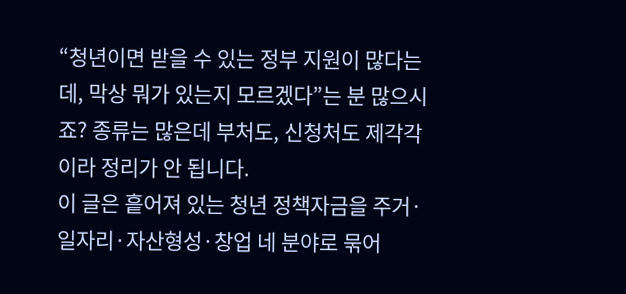“청년이면 받을 수 있는 정부 지원이 많다는데, 막상 뭐가 있는지 모르겠다”는 분 많으시죠? 종류는 많은데 부처도, 신청처도 제각각이라 정리가 안 됩니다.
이 글은 흩어져 있는 청년 정책자금을 주거·일자리·자산형성·창업 네 분야로 묶어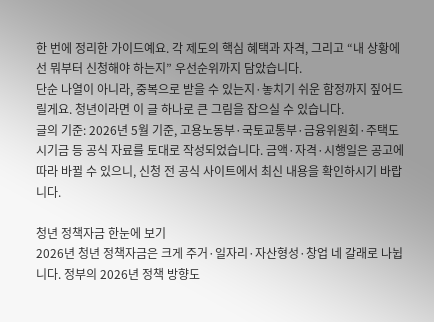한 번에 정리한 가이드예요. 각 제도의 핵심 혜택과 자격, 그리고 “내 상황에선 뭐부터 신청해야 하는지” 우선순위까지 담았습니다.
단순 나열이 아니라, 중복으로 받을 수 있는지·놓치기 쉬운 함정까지 짚어드릴게요. 청년이라면 이 글 하나로 큰 그림을 잡으실 수 있습니다.
글의 기준: 2026년 5월 기준, 고용노동부·국토교통부·금융위원회·주택도시기금 등 공식 자료를 토대로 작성되었습니다. 금액·자격·시행일은 공고에 따라 바뀔 수 있으니, 신청 전 공식 사이트에서 최신 내용을 확인하시기 바랍니다.

청년 정책자금 한눈에 보기
2026년 청년 정책자금은 크게 주거·일자리·자산형성·창업 네 갈래로 나뉩니다. 정부의 2026년 정책 방향도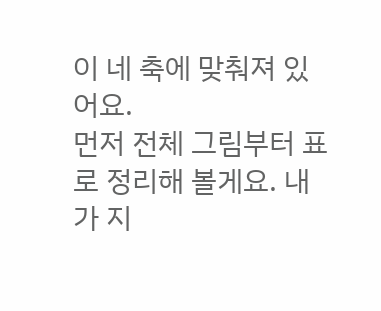이 네 축에 맞춰져 있어요.
먼저 전체 그림부터 표로 정리해 볼게요. 내가 지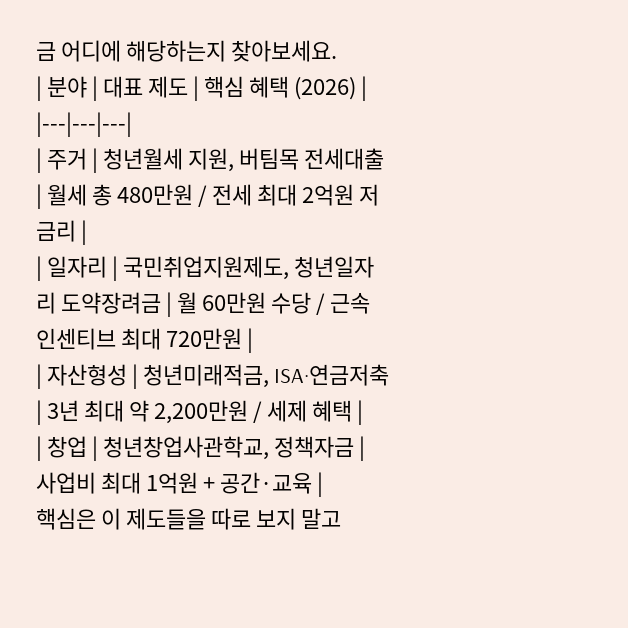금 어디에 해당하는지 찾아보세요.
| 분야 | 대표 제도 | 핵심 혜택 (2026) |
|---|---|---|
| 주거 | 청년월세 지원, 버팀목 전세대출 | 월세 총 480만원 / 전세 최대 2억원 저금리 |
| 일자리 | 국민취업지원제도, 청년일자리 도약장려금 | 월 60만원 수당 / 근속 인센티브 최대 720만원 |
| 자산형성 | 청년미래적금, ISA·연금저축 | 3년 최대 약 2,200만원 / 세제 혜택 |
| 창업 | 청년창업사관학교, 정책자금 | 사업비 최대 1억원 + 공간·교육 |
핵심은 이 제도들을 따로 보지 말고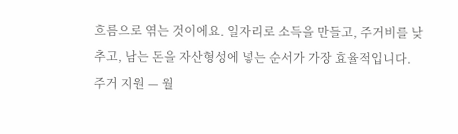흐름으로 엮는 것이에요. 일자리로 소득을 만들고, 주거비를 낮추고, 남는 돈을 자산형성에 넣는 순서가 가장 효율적입니다.
주거 지원 — 월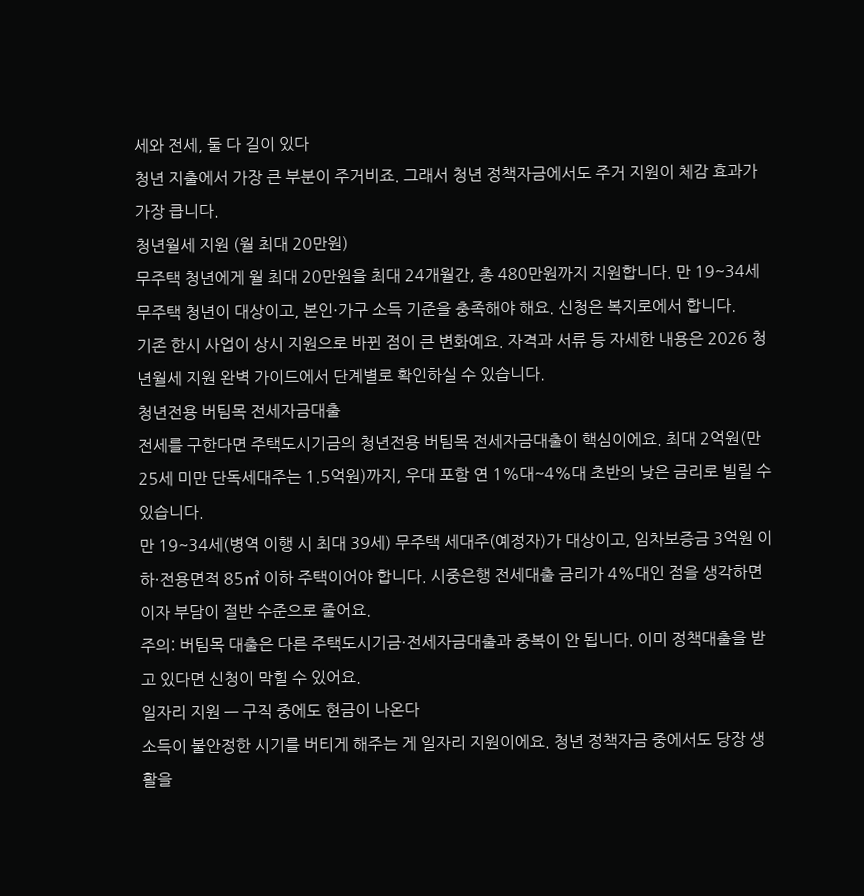세와 전세, 둘 다 길이 있다
청년 지출에서 가장 큰 부분이 주거비죠. 그래서 청년 정책자금에서도 주거 지원이 체감 효과가 가장 큽니다.
청년월세 지원 (월 최대 20만원)
무주택 청년에게 월 최대 20만원을 최대 24개월간, 총 480만원까지 지원합니다. 만 19~34세 무주택 청년이 대상이고, 본인·가구 소득 기준을 충족해야 해요. 신청은 복지로에서 합니다.
기존 한시 사업이 상시 지원으로 바뀐 점이 큰 변화예요. 자격과 서류 등 자세한 내용은 2026 청년월세 지원 완벽 가이드에서 단계별로 확인하실 수 있습니다.
청년전용 버팀목 전세자금대출
전세를 구한다면 주택도시기금의 청년전용 버팀목 전세자금대출이 핵심이에요. 최대 2억원(만 25세 미만 단독세대주는 1.5억원)까지, 우대 포함 연 1%대~4%대 초반의 낮은 금리로 빌릴 수 있습니다.
만 19~34세(병역 이행 시 최대 39세) 무주택 세대주(예정자)가 대상이고, 임차보증금 3억원 이하·전용면적 85㎡ 이하 주택이어야 합니다. 시중은행 전세대출 금리가 4%대인 점을 생각하면 이자 부담이 절반 수준으로 줄어요.
주의: 버팀목 대출은 다른 주택도시기금·전세자금대출과 중복이 안 됩니다. 이미 정책대출을 받고 있다면 신청이 막힐 수 있어요.
일자리 지원 — 구직 중에도 현금이 나온다
소득이 불안정한 시기를 버티게 해주는 게 일자리 지원이에요. 청년 정책자금 중에서도 당장 생활을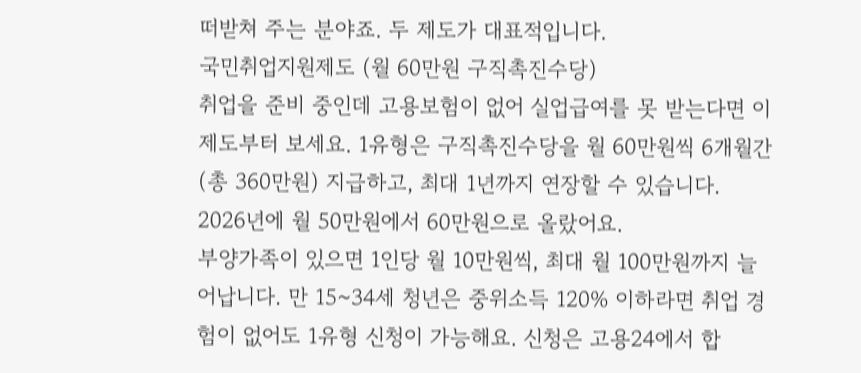떠받쳐 주는 분야죠. 두 제도가 대표적입니다.
국민취업지원제도 (월 60만원 구직촉진수당)
취업을 준비 중인데 고용보험이 없어 실업급여를 못 받는다면 이 제도부터 보세요. 1유형은 구직촉진수당을 월 60만원씩 6개월간(총 360만원) 지급하고, 최대 1년까지 연장할 수 있습니다. 2026년에 월 50만원에서 60만원으로 올랐어요.
부양가족이 있으면 1인당 월 10만원씩, 최대 월 100만원까지 늘어납니다. 만 15~34세 청년은 중위소득 120% 이하라면 취업 경험이 없어도 1유형 신청이 가능해요. 신청은 고용24에서 합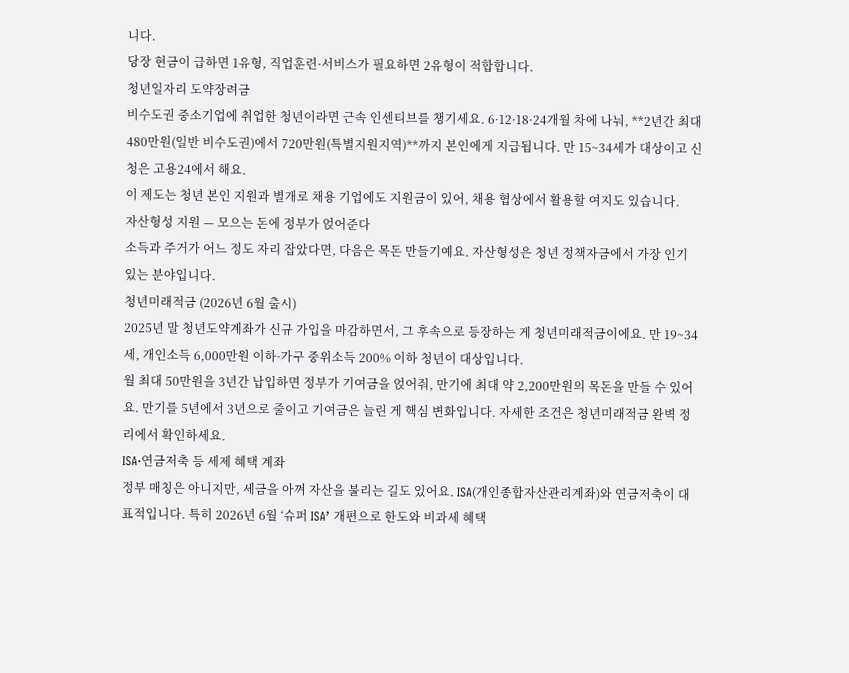니다.
당장 현금이 급하면 1유형, 직업훈련·서비스가 필요하면 2유형이 적합합니다.
청년일자리 도약장려금
비수도권 중소기업에 취업한 청년이라면 근속 인센티브를 챙기세요. 6·12·18·24개월 차에 나눠, **2년간 최대 480만원(일반 비수도권)에서 720만원(특별지원지역)**까지 본인에게 지급됩니다. 만 15~34세가 대상이고 신청은 고용24에서 해요.
이 제도는 청년 본인 지원과 별개로 채용 기업에도 지원금이 있어, 채용 협상에서 활용할 여지도 있습니다.
자산형성 지원 — 모으는 돈에 정부가 얹어준다
소득과 주거가 어느 정도 자리 잡았다면, 다음은 목돈 만들기예요. 자산형성은 청년 정책자금에서 가장 인기 있는 분야입니다.
청년미래적금 (2026년 6월 출시)
2025년 말 청년도약계좌가 신규 가입을 마감하면서, 그 후속으로 등장하는 게 청년미래적금이에요. 만 19~34세, 개인소득 6,000만원 이하·가구 중위소득 200% 이하 청년이 대상입니다.
월 최대 50만원을 3년간 납입하면 정부가 기여금을 얹어줘, 만기에 최대 약 2,200만원의 목돈을 만들 수 있어요. 만기를 5년에서 3년으로 줄이고 기여금은 늘린 게 핵심 변화입니다. 자세한 조건은 청년미래적금 완벽 정리에서 확인하세요.
ISA·연금저축 등 세제 혜택 계좌
정부 매칭은 아니지만, 세금을 아껴 자산을 불리는 길도 있어요. ISA(개인종합자산관리계좌)와 연금저축이 대표적입니다. 특히 2026년 6월 ‘슈퍼 ISA’ 개편으로 한도와 비과세 혜택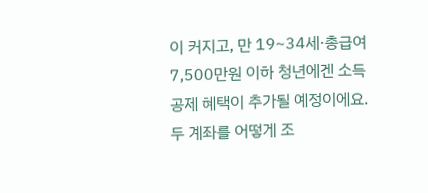이 커지고, 만 19~34세·총급여 7,500만원 이하 청년에겐 소득공제 혜택이 추가될 예정이에요.
두 계좌를 어떻게 조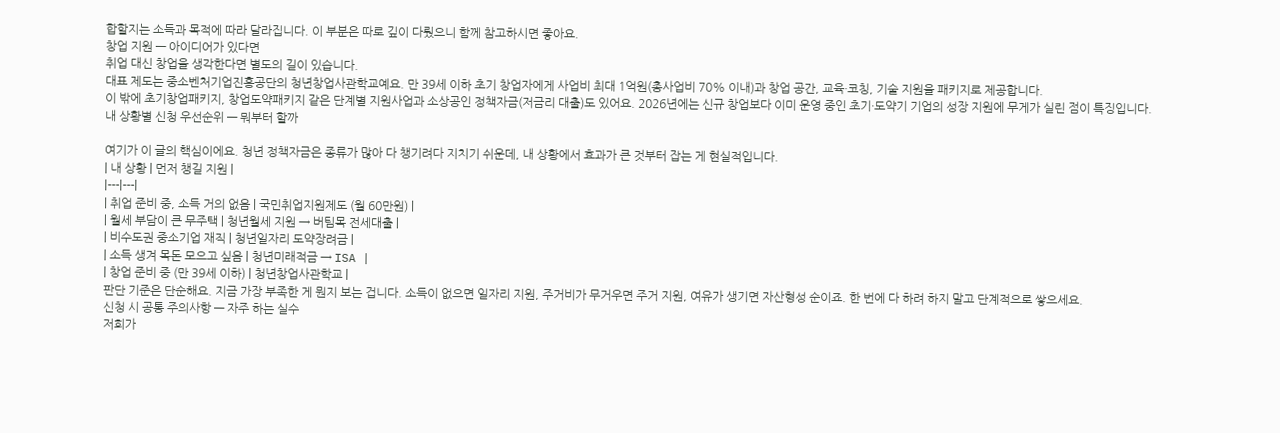합할지는 소득과 목적에 따라 달라집니다. 이 부분은 따로 깊이 다뤘으니 함께 참고하시면 좋아요.
창업 지원 — 아이디어가 있다면
취업 대신 창업을 생각한다면 별도의 길이 있습니다.
대표 제도는 중소벤처기업진흥공단의 청년창업사관학교예요. 만 39세 이하 초기 창업자에게 사업비 최대 1억원(총사업비 70% 이내)과 창업 공간, 교육·코칭, 기술 지원을 패키지로 제공합니다.
이 밖에 초기창업패키지, 창업도약패키지 같은 단계별 지원사업과 소상공인 정책자금(저금리 대출)도 있어요. 2026년에는 신규 창업보다 이미 운영 중인 초기·도약기 기업의 성장 지원에 무게가 실린 점이 특징입니다.
내 상황별 신청 우선순위 — 뭐부터 할까

여기가 이 글의 핵심이에요. 청년 정책자금은 종류가 많아 다 챙기려다 지치기 쉬운데, 내 상황에서 효과가 큰 것부터 잡는 게 현실적입니다.
| 내 상황 | 먼저 챙길 지원 |
|---|---|
| 취업 준비 중, 소득 거의 없음 | 국민취업지원제도 (월 60만원) |
| 월세 부담이 큰 무주택 | 청년월세 지원 → 버팀목 전세대출 |
| 비수도권 중소기업 재직 | 청년일자리 도약장려금 |
| 소득 생겨 목돈 모으고 싶음 | 청년미래적금 → ISA |
| 창업 준비 중 (만 39세 이하) | 청년창업사관학교 |
판단 기준은 단순해요. 지금 가장 부족한 게 뭔지 보는 겁니다. 소득이 없으면 일자리 지원, 주거비가 무거우면 주거 지원, 여유가 생기면 자산형성 순이죠. 한 번에 다 하려 하지 말고 단계적으로 쌓으세요.
신청 시 공통 주의사항 — 자주 하는 실수
저희가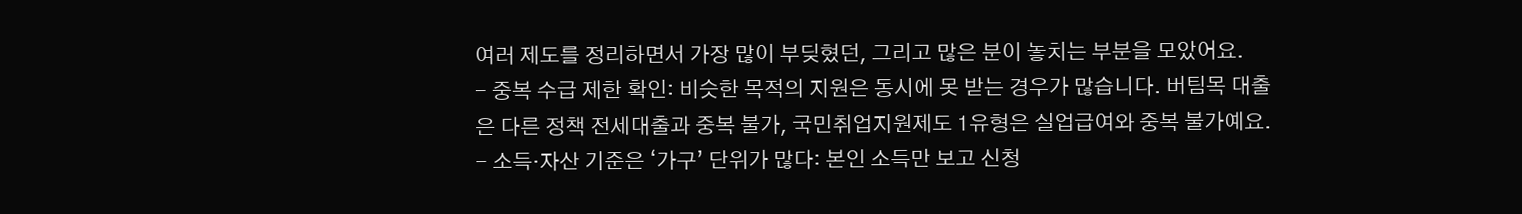여러 제도를 정리하면서 가장 많이 부딪혔던, 그리고 많은 분이 놓치는 부분을 모았어요.
- 중복 수급 제한 확인: 비슷한 목적의 지원은 동시에 못 받는 경우가 많습니다. 버팀목 대출은 다른 정책 전세대출과 중복 불가, 국민취업지원제도 1유형은 실업급여와 중복 불가예요.
- 소득·자산 기준은 ‘가구’ 단위가 많다: 본인 소득만 보고 신청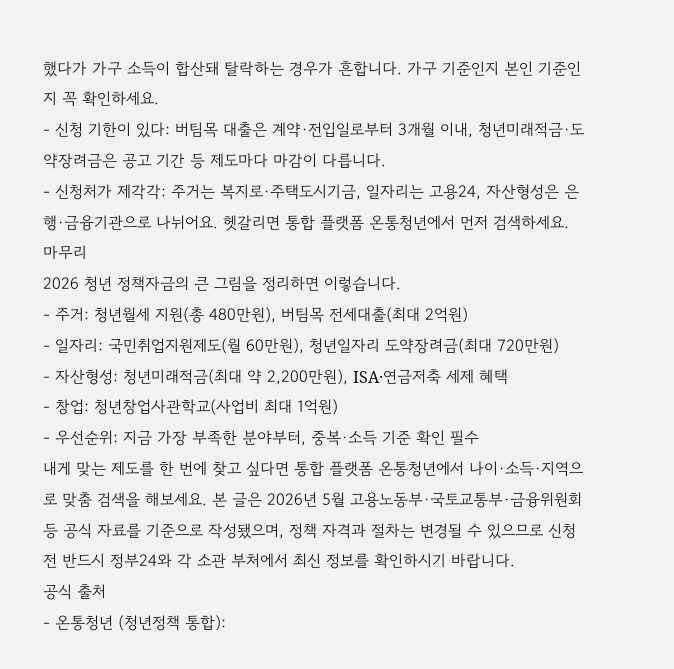했다가 가구 소득이 합산돼 탈락하는 경우가 흔합니다. 가구 기준인지 본인 기준인지 꼭 확인하세요.
- 신청 기한이 있다: 버팀목 대출은 계약·전입일로부터 3개월 이내, 청년미래적금·도약장려금은 공고 기간 등 제도마다 마감이 다릅니다.
- 신청처가 제각각: 주거는 복지로·주택도시기금, 일자리는 고용24, 자산형성은 은행·금융기관으로 나뉘어요. 헷갈리면 통합 플랫폼 온통청년에서 먼저 검색하세요.
마무리
2026 청년 정책자금의 큰 그림을 정리하면 이렇습니다.
- 주거: 청년월세 지원(총 480만원), 버팀목 전세대출(최대 2억원)
- 일자리: 국민취업지원제도(월 60만원), 청년일자리 도약장려금(최대 720만원)
- 자산형성: 청년미래적금(최대 약 2,200만원), ISA·연금저축 세제 혜택
- 창업: 청년창업사관학교(사업비 최대 1억원)
- 우선순위: 지금 가장 부족한 분야부터, 중복·소득 기준 확인 필수
내게 맞는 제도를 한 번에 찾고 싶다면 통합 플랫폼 온통청년에서 나이·소득·지역으로 맞춤 검색을 해보세요. 본 글은 2026년 5월 고용노동부·국토교통부·금융위원회 등 공식 자료를 기준으로 작성됐으며, 정책 자격과 절차는 변경될 수 있으므로 신청 전 반드시 정부24와 각 소관 부처에서 최신 정보를 확인하시기 바랍니다.
공식 출처
- 온통청년 (청년정책 통합):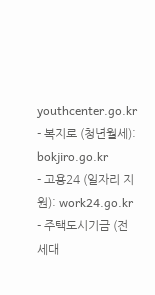youthcenter.go.kr
- 복지로 (청년월세): bokjiro.go.kr
- 고용24 (일자리 지원): work24.go.kr
- 주택도시기금 (전세대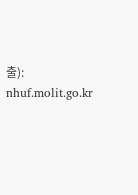출): nhuf.molit.go.kr